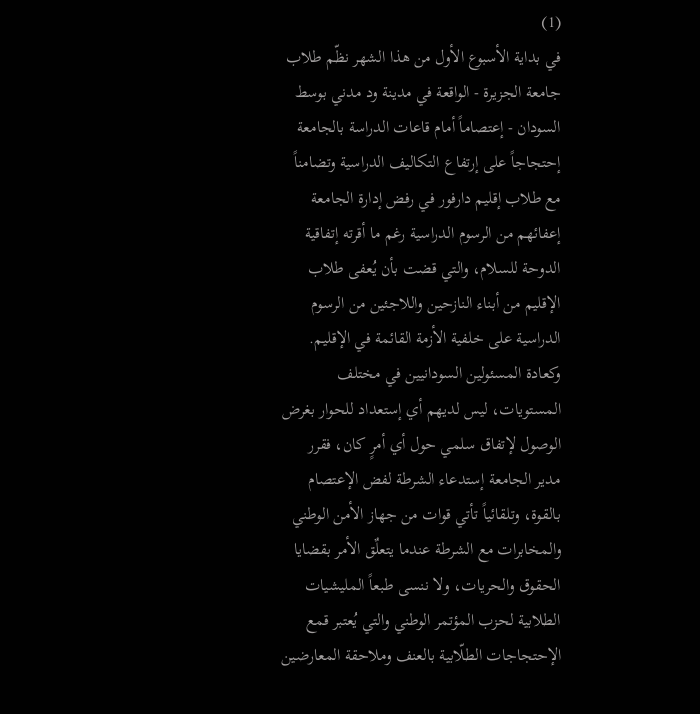(1)
في بداية الأسبوع الأول من هذا الشهر نظّم طلاب جامعة الجزيرة - الواقعة في مدينة ود مدني بوسط السودان - إعتصاماً أمام قاعات الدراسة بالجامعة إحتجاجاً على إرتفاع التكاليف الدراسية وتضامناً مع طلاب إقليم دارفور في رفض إدارة الجامعة إعفائهم من الرسوم الدراسية رغم ما أقرته إتفاقية الدوحة للسلام، والتي قضت بأن يُعفى طلاب الإقليم من أبناء النازحين واللاجئين من الرسوم الدراسية على خلفية الأزمة القائمة في الإقليم.
وكعادة المسئولين السودانيين في مختلف المستويات، ليس لديهم أي إستعداد للحوار بغرض الوصول لإتفاق سلمي حول أي أمرٍ كان، فقرر مدير الجامعة إستدعاء الشرطة لفض الإعتصام بالقوة، وتلقائياً تأتي قوات من جهاز الأمن الوطني والمخابرات مع الشرطة عندما يتعلٌق الأمر بقضايا الحقوق والحريات، ولا ننسى طبعاً المليشيات الطلابية لحزب المؤتمر الوطني والتي يُعتبر قمع الإحتجاجات الطلّابية بالعنف وملاحقة المعارضين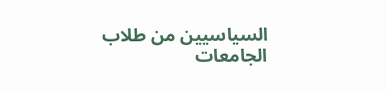السياسيين من طلاب الجامعات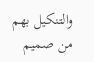والتنكيل بهم من صميم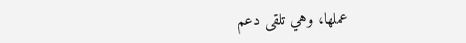عملها، وهي تلقى دعم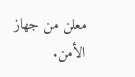معلن من جهاز الأمن.